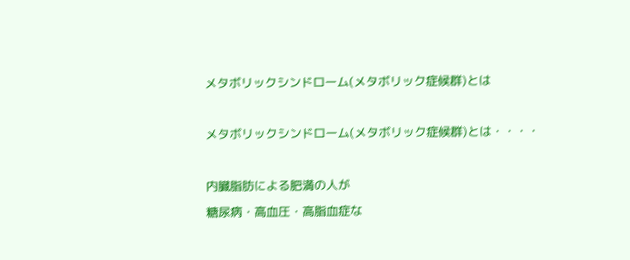メタボリックシンドローム(メタボリック症候群)とは

メタボリックシンドローム(メタボリック症候群)とは・・・・

内臓脂肪による肥満の人が
糖尿病・高血圧・高脂血症な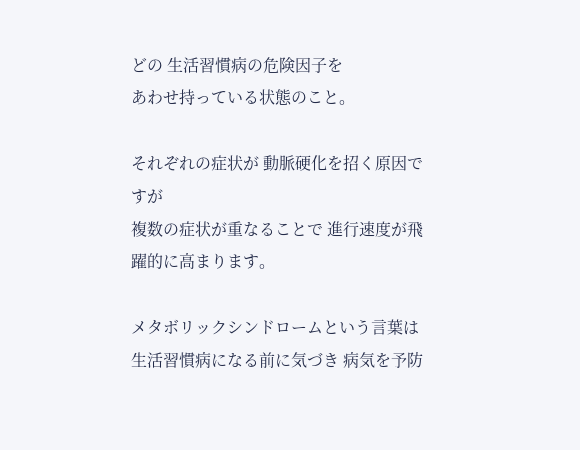どの 生活習慣病の危険因子を
あわせ持っている状態のこと。

それぞれの症状が 動脈硬化を招く原因ですが
複数の症状が重なることで 進行速度が飛躍的に高まります。

メタボリックシンドロームという言葉は
生活習慣病になる前に気づき 病気を予防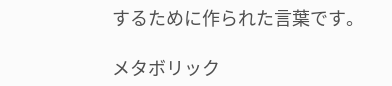するために作られた言葉です。

メタボリック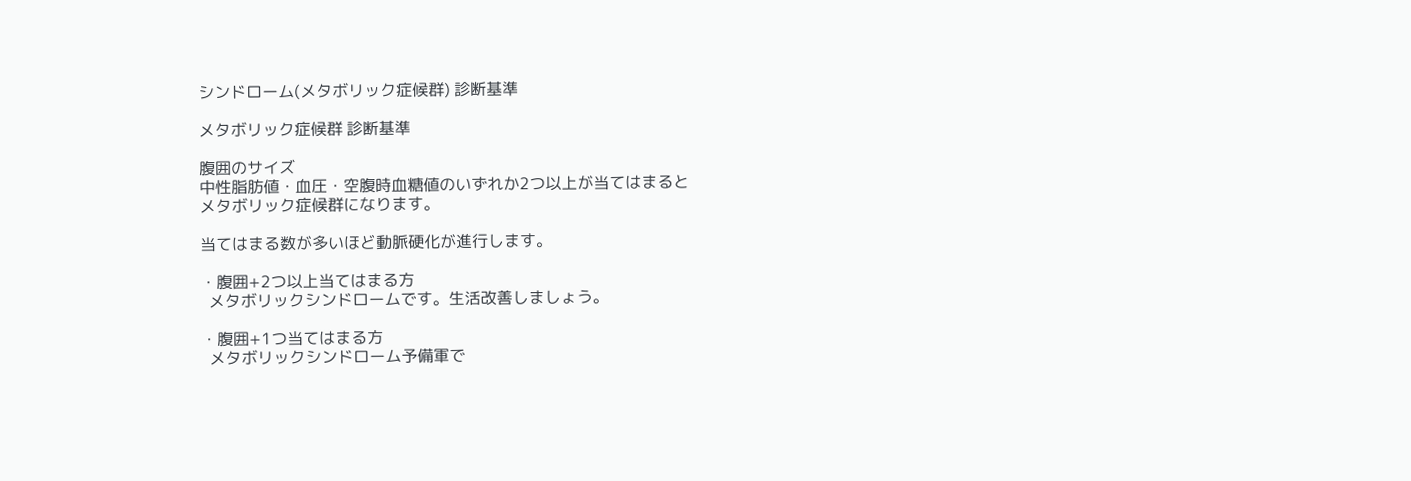シンドローム(メタボリック症候群) 診断基準

メタボリック症候群 診断基準

腹囲のサイズ
中性脂肪値・血圧・空腹時血糖値のいずれか2つ以上が当てはまると
メタボリック症候群になります。

当てはまる数が多いほど動脈硬化が進行します。

・腹囲+2つ以上当てはまる方
  メタボリックシンドロームです。生活改善しましょう。

・腹囲+1つ当てはまる方
  メタボリックシンドローム予備軍で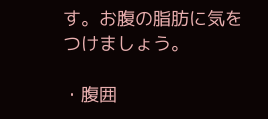す。お腹の脂肪に気をつけましょう。

・腹囲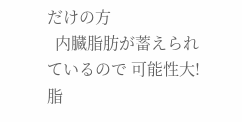だけの方
  内臓脂肪が蓄えられているので 可能性大!脂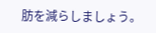肪を減らしましょう。